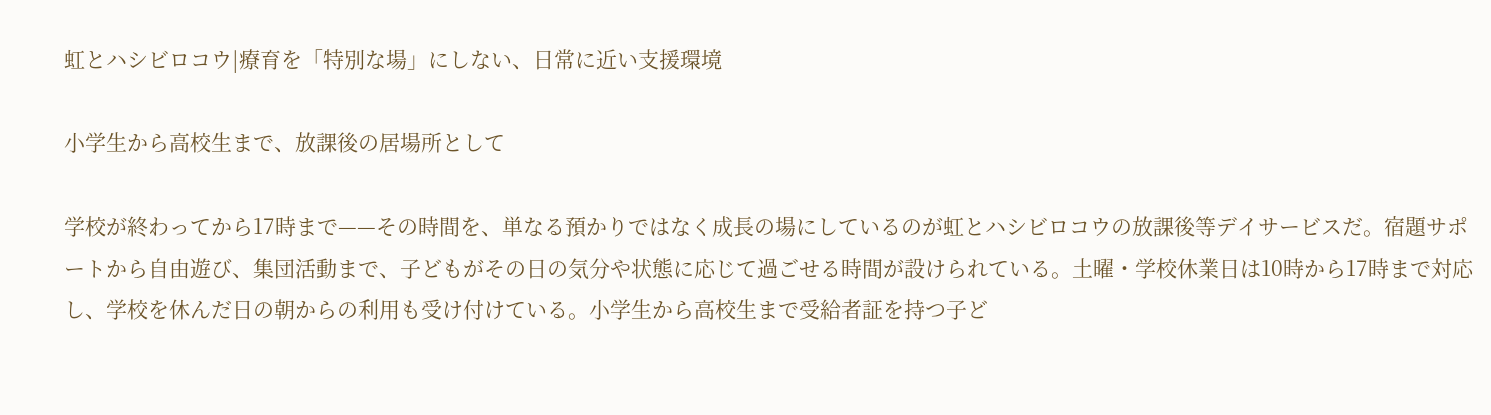虹とハシビロコウ|療育を「特別な場」にしない、日常に近い支援環境

小学生から高校生まで、放課後の居場所として

学校が終わってから17時まで——その時間を、単なる預かりではなく成長の場にしているのが虹とハシビロコウの放課後等デイサービスだ。宿題サポートから自由遊び、集団活動まで、子どもがその日の気分や状態に応じて過ごせる時間が設けられている。土曜・学校休業日は10時から17時まで対応し、学校を休んだ日の朝からの利用も受け付けている。小学生から高校生まで受給者証を持つ子ど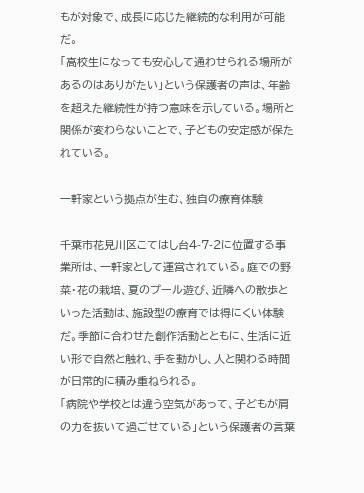もが対象で、成長に応じた継続的な利用が可能だ。
「高校生になっても安心して通わせられる場所があるのはありがたい」という保護者の声は、年齢を超えた継続性が持つ意味を示している。場所と関係が変わらないことで、子どもの安定感が保たれている。

一軒家という拠点が生む、独自の療育体験

千葉市花見川区こてはし台4-7-2に位置する事業所は、一軒家として運営されている。庭での野菜・花の栽培、夏のプール遊び、近隣への散歩といった活動は、施設型の療育では得にくい体験だ。季節に合わせた創作活動とともに、生活に近い形で自然と触れ、手を動かし、人と関わる時間が日常的に積み重ねられる。
「病院や学校とは違う空気があって、子どもが肩の力を抜いて過ごせている」という保護者の言葉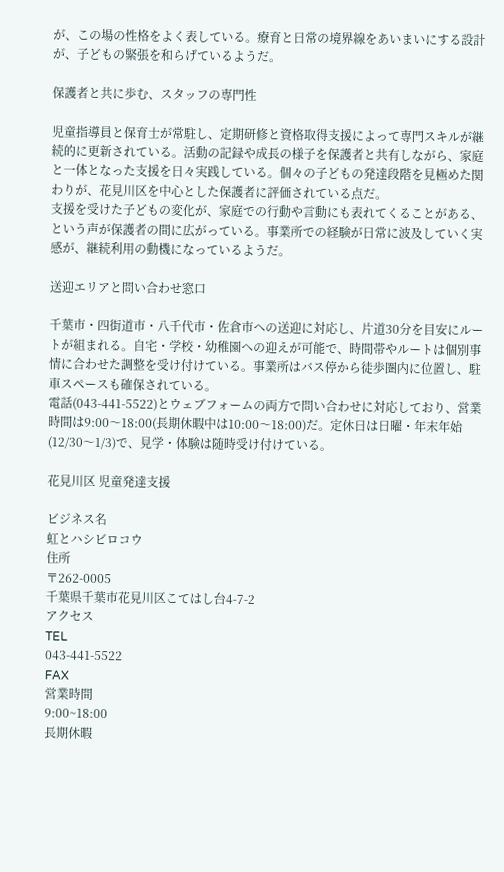が、この場の性格をよく表している。療育と日常の境界線をあいまいにする設計が、子どもの緊張を和らげているようだ。

保護者と共に歩む、スタッフの専門性

児童指導員と保育士が常駐し、定期研修と資格取得支援によって専門スキルが継続的に更新されている。活動の記録や成長の様子を保護者と共有しながら、家庭と一体となった支援を日々実践している。個々の子どもの発達段階を見極めた関わりが、花見川区を中心とした保護者に評価されている点だ。
支援を受けた子どもの変化が、家庭での行動や言動にも表れてくることがある、という声が保護者の間に広がっている。事業所での経験が日常に波及していく実感が、継続利用の動機になっているようだ。

送迎エリアと問い合わせ窓口

千葉市・四街道市・八千代市・佐倉市への送迎に対応し、片道30分を目安にルートが組まれる。自宅・学校・幼稚園への迎えが可能で、時間帯やルートは個別事情に合わせた調整を受け付けている。事業所はバス停から徒歩圏内に位置し、駐車スペースも確保されている。
電話(043-441-5522)とウェブフォームの両方で問い合わせに対応しており、営業時間は9:00〜18:00(長期休暇中は10:00〜18:00)だ。定休日は日曜・年末年始(12/30〜1/3)で、見学・体験は随時受け付けている。

花見川区 児童発達支援

ビジネス名
虹とハシビロコウ
住所
〒262-0005
千葉県千葉市花見川区こてはし台4-7-2
アクセス
TEL
043-441-5522
FAX
営業時間
9:00~18:00
長期休暇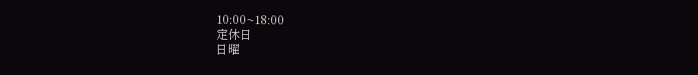10:00~18:00
定休日
日曜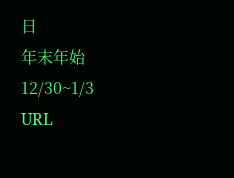日
年末年始12/30~1/3
URL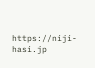https://niji-hasi.jp